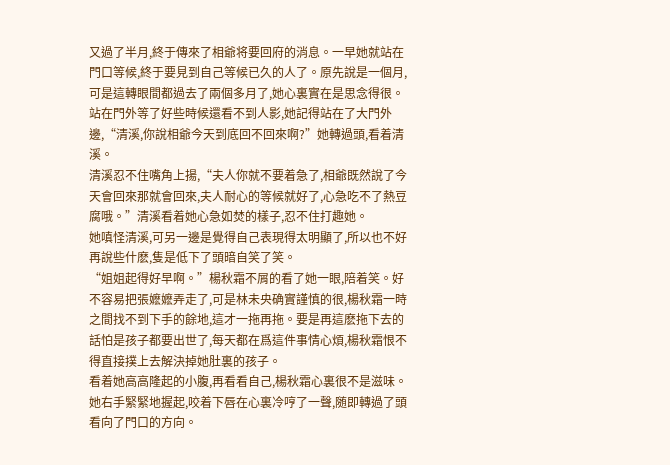又過了半月,終于傳來了相爺将要回府的消息。一早她就站在門口等候,終于要見到自己等候已久的人了。原先說是一個月,可是這轉眼間都過去了兩個多月了,她心裏實在是思念得很。
站在門外等了好些時候還看不到人影,她記得站在了大門外邊,“清溪,你說相爺今天到底回不回來啊?”她轉過頭,看着清溪。
清溪忍不住嘴角上揚,“夫人你就不要着急了,相爺既然說了今天會回來那就會回來,夫人耐心的等候就好了,心急吃不了熱豆腐哦。”清溪看着她心急如焚的樣子,忍不住打趣她。
她嗔怪清溪,可另一邊是覺得自己表現得太明顯了,所以也不好再說些什麽,隻是低下了頭暗自笑了笑。
“姐姐起得好早啊。”楊秋霜不屑的看了她一眼,陪着笑。好不容易把張嬷嬷弄走了,可是林未央确實謹慎的很,楊秋霜一時之間找不到下手的餘地,這才一拖再拖。要是再這麽拖下去的話怕是孩子都要出世了,每天都在爲這件事情心煩,楊秋霜恨不得直接撲上去解決掉她肚裏的孩子。
看着她高高隆起的小腹,再看看自己,楊秋霜心裏很不是滋味。她右手緊緊地握起,咬着下唇在心裏冷哼了一聲,随即轉過了頭看向了門口的方向。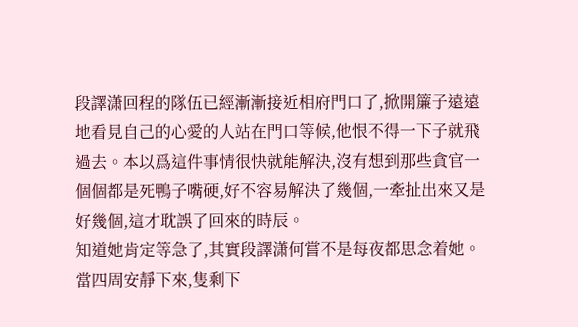段譯潇回程的隊伍已經漸漸接近相府門口了,掀開簾子遠遠地看見自己的心愛的人站在門口等候,他恨不得一下子就飛過去。本以爲這件事情很快就能解決,沒有想到那些貪官一個個都是死鴨子嘴硬,好不容易解決了幾個,一牽扯出來又是好幾個,這才耽誤了回來的時辰。
知道她肯定等急了,其實段譯潇何嘗不是每夜都思念着她。當四周安靜下來,隻剩下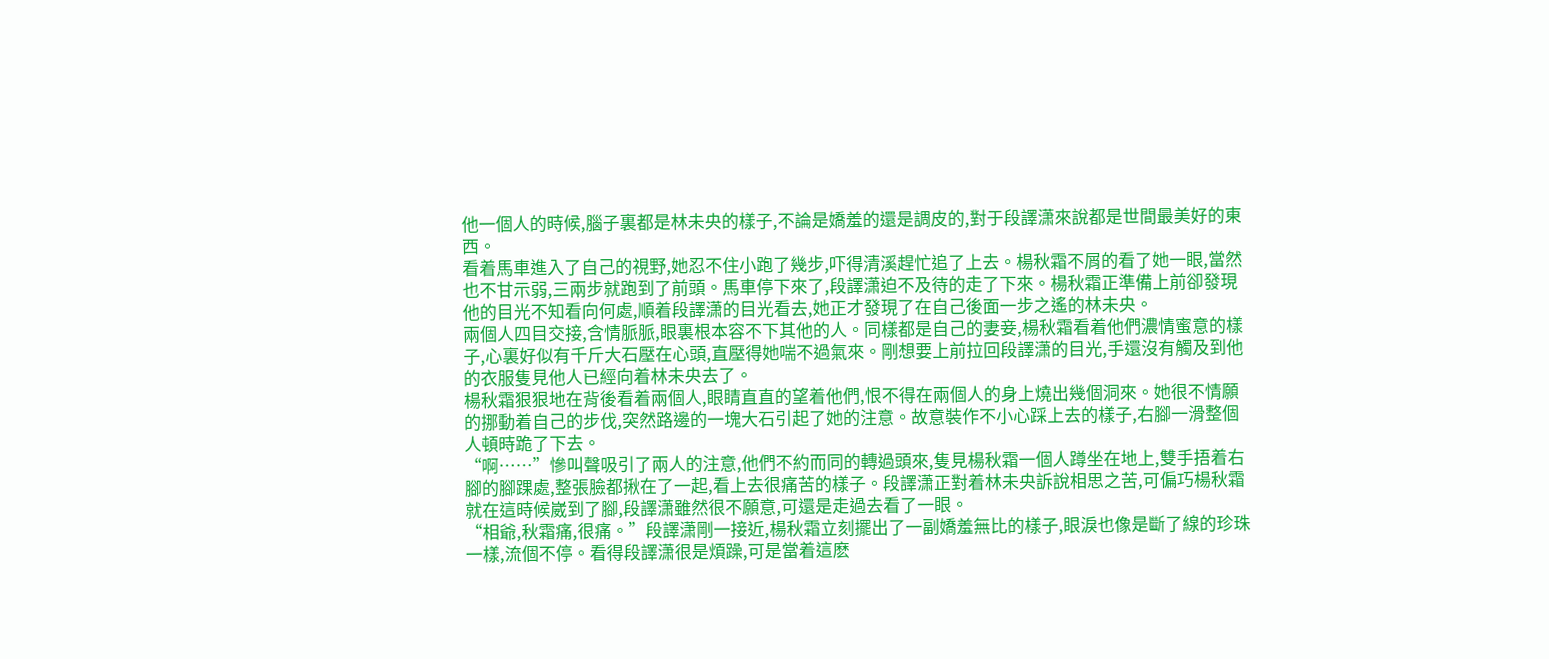他一個人的時候,腦子裏都是林未央的樣子,不論是嬌羞的還是調皮的,對于段譯潇來說都是世間最美好的東西。
看着馬車進入了自己的視野,她忍不住小跑了幾步,吓得清溪趕忙追了上去。楊秋霜不屑的看了她一眼,當然也不甘示弱,三兩步就跑到了前頭。馬車停下來了,段譯潇迫不及待的走了下來。楊秋霜正準備上前卻發現他的目光不知看向何處,順着段譯潇的目光看去,她正才發現了在自己後面一步之遙的林未央。
兩個人四目交接,含情脈脈,眼裏根本容不下其他的人。同樣都是自己的妻妾,楊秋霜看着他們濃情蜜意的樣子,心裏好似有千斤大石壓在心頭,直壓得她喘不過氣來。剛想要上前拉回段譯潇的目光,手還沒有觸及到他的衣服隻見他人已經向着林未央去了。
楊秋霜狠狠地在背後看着兩個人,眼睛直直的望着他們,恨不得在兩個人的身上燒出幾個洞來。她很不情願的挪動着自己的步伐,突然路邊的一塊大石引起了她的注意。故意裝作不小心踩上去的樣子,右腳一滑整個人頓時跪了下去。
“啊……”慘叫聲吸引了兩人的注意,他們不約而同的轉過頭來,隻見楊秋霜一個人蹲坐在地上,雙手捂着右腳的腳踝處,整張臉都揪在了一起,看上去很痛苦的樣子。段譯潇正對着林未央訴說相思之苦,可偏巧楊秋霜就在這時候崴到了腳,段譯潇雖然很不願意,可還是走過去看了一眼。
“相爺,秋霜痛,很痛。”段譯潇剛一接近,楊秋霜立刻擺出了一副嬌羞無比的樣子,眼淚也像是斷了線的珍珠一樣,流個不停。看得段譯潇很是煩躁,可是當着這麽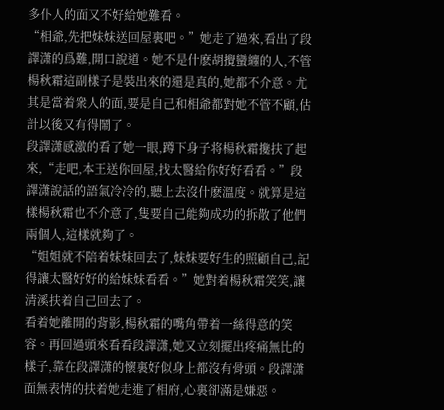多仆人的面又不好給她難看。
“相爺,先把妹妹送回屋裏吧。”她走了過來,看出了段譯潇的爲難,開口說道。她不是什麽胡攪蠻纏的人,不管楊秋霜這副樣子是裝出來的還是真的,她都不介意。尤其是當着衆人的面,要是自己和相爺都對她不管不顧,估計以後又有得鬧了。
段譯潇感激的看了她一眼,蹲下身子将楊秋霜攙扶了起來,“走吧,本王送你回屋,找太醫給你好好看看。”段譯潇說話的語氣冷冷的,聽上去沒什麽溫度。就算是這樣楊秋霜也不介意了,隻要自己能夠成功的拆散了他們兩個人,這樣就夠了。
“姐姐就不陪着妹妹回去了,妹妹要好生的照顧自己,記得讓太醫好好的給妹妹看看。”她對着楊秋霜笑笑,讓清溪扶着自己回去了。
看着她離開的背影,楊秋霜的嘴角帶着一絲得意的笑容。再回過頭來看看段譯潇,她又立刻擺出疼痛無比的樣子,靠在段譯潇的懷裏好似身上都沒有骨頭。段譯潇面無表情的扶着她走進了相府,心裏卻滿是嫌惡。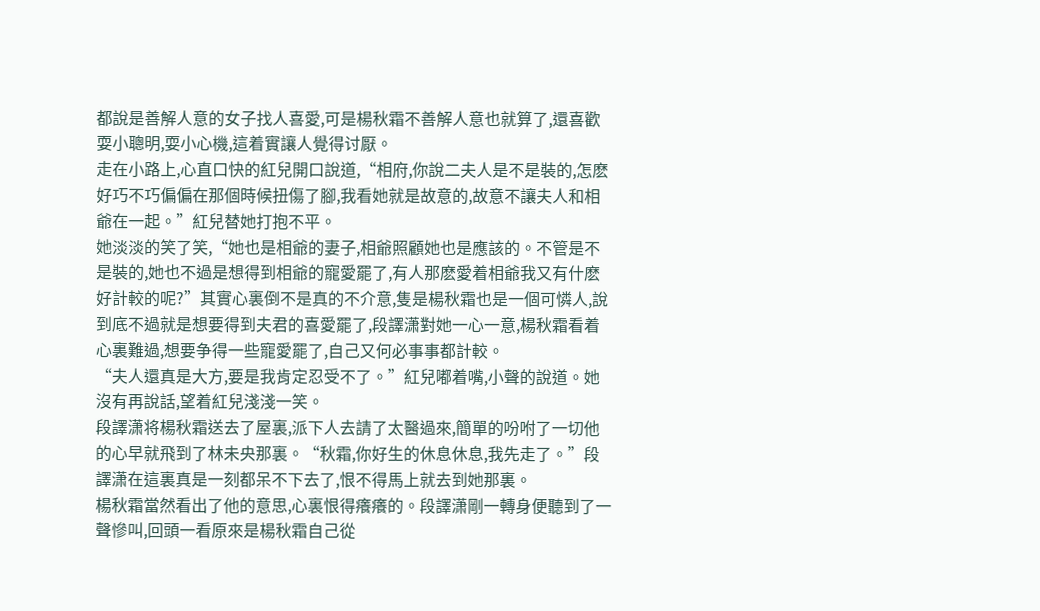都說是善解人意的女子找人喜愛,可是楊秋霜不善解人意也就算了,還喜歡耍小聰明,耍小心機,這着實讓人覺得讨厭。
走在小路上,心直口快的紅兒開口說道,“相府,你說二夫人是不是裝的,怎麽好巧不巧偏偏在那個時候扭傷了腳,我看她就是故意的,故意不讓夫人和相爺在一起。”紅兒替她打抱不平。
她淡淡的笑了笑,“她也是相爺的妻子,相爺照顧她也是應該的。不管是不是裝的,她也不過是想得到相爺的寵愛罷了,有人那麽愛着相爺我又有什麽好計較的呢?”其實心裏倒不是真的不介意,隻是楊秋霜也是一個可憐人,說到底不過就是想要得到夫君的喜愛罷了,段譯潇對她一心一意,楊秋霜看着心裏難過,想要争得一些寵愛罷了,自己又何必事事都計較。
“夫人還真是大方,要是我肯定忍受不了。”紅兒嘟着嘴,小聲的說道。她沒有再說話,望着紅兒淺淺一笑。
段譯潇将楊秋霜送去了屋裏,派下人去請了太醫過來,簡單的吩咐了一切他的心早就飛到了林未央那裏。“秋霜,你好生的休息休息,我先走了。”段譯潇在這裏真是一刻都呆不下去了,恨不得馬上就去到她那裏。
楊秋霜當然看出了他的意思,心裏恨得癢癢的。段譯潇剛一轉身便聽到了一聲慘叫,回頭一看原來是楊秋霜自己從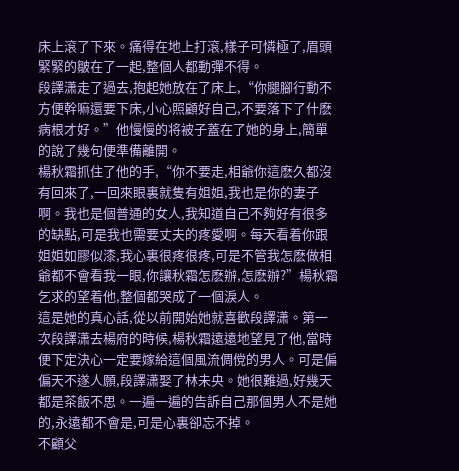床上滾了下來。痛得在地上打滾,樣子可憐極了,眉頭緊緊的皺在了一起,整個人都動彈不得。
段譯潇走了過去,抱起她放在了床上,“你腿腳行動不方便幹嘛還要下床,小心照顧好自己,不要落下了什麽病根才好。”他慢慢的将被子蓋在了她的身上,簡單的說了幾句便準備離開。
楊秋霜抓住了他的手,“你不要走,相爺你這麽久都沒有回來了,一回來眼裏就隻有姐姐,我也是你的妻子啊。我也是個普通的女人,我知道自己不夠好有很多的缺點,可是我也需要丈夫的疼愛啊。每天看着你跟姐姐如膠似漆,我心裏很疼很疼,可是不管我怎麽做相爺都不會看我一眼,你讓秋霜怎麽辦,怎麽辦?”楊秋霜乞求的望着他,整個都哭成了一個淚人。
這是她的真心話,從以前開始她就喜歡段譯潇。第一次段譯潇去楊府的時候,楊秋霜遠遠地望見了他,當時便下定決心一定要嫁給這個風流倜傥的男人。可是偏偏天不遂人願,段譯潇娶了林未央。她很難過,好幾天都是茶飯不思。一遍一遍的告訴自己那個男人不是她的,永遠都不會是,可是心裏卻忘不掉。
不顧父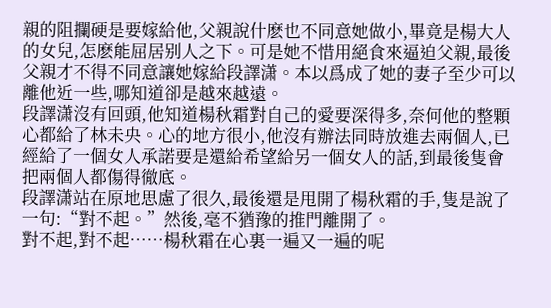親的阻攔硬是要嫁給他,父親說什麽也不同意她做小,畢竟是楊大人的女兒,怎麽能屈居别人之下。可是她不惜用絕食來逼迫父親,最後父親才不得不同意讓她嫁給段譯潇。本以爲成了她的妻子至少可以離他近一些,哪知道卻是越來越遠。
段譯潇沒有回頭,他知道楊秋霜對自己的愛要深得多,奈何他的整顆心都給了林未央。心的地方很小,他沒有辦法同時放進去兩個人,已經給了一個女人承諾要是還給希望給另一個女人的話,到最後隻會把兩個人都傷得徹底。
段譯潇站在原地思慮了很久,最後還是甩開了楊秋霜的手,隻是說了一句:“對不起。”然後,毫不猶豫的推門離開了。
對不起,對不起……楊秋霜在心裏一遍又一遍的呢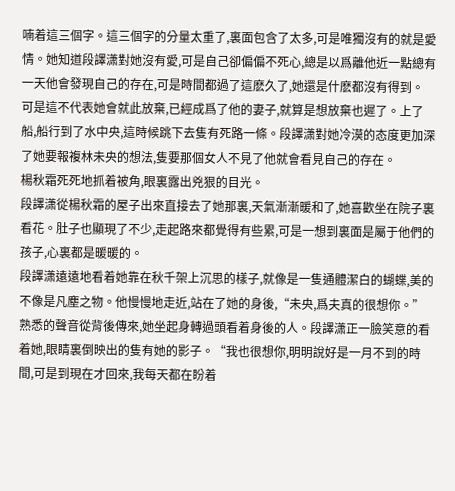喃着這三個字。這三個字的分量太重了,裏面包含了太多,可是唯獨沒有的就是愛情。她知道段譯潇對她沒有愛,可是自己卻偏偏不死心,總是以爲離他近一點總有一天他會發現自己的存在,可是時間都過了這麽久了,她還是什麽都沒有得到。
可是這不代表她會就此放棄,已經成爲了他的妻子,就算是想放棄也遲了。上了船,船行到了水中央,這時候跳下去隻有死路一條。段譯潇對她冷漠的态度更加深了她要報複林未央的想法,隻要那個女人不見了他就會看見自己的存在。
楊秋霜死死地抓着被角,眼裏露出兇狠的目光。
段譯潇從楊秋霜的屋子出來直接去了她那裏,天氣漸漸暖和了,她喜歡坐在院子裏看花。肚子也顯現了不少,走起路來都覺得有些累,可是一想到裏面是屬于他們的孩子,心裏都是暖暖的。
段譯潇遠遠地看着她靠在秋千架上沉思的樣子,就像是一隻通體潔白的蝴蝶,美的不像是凡塵之物。他慢慢地走近,站在了她的身後,“未央,爲夫真的很想你。”
熟悉的聲音從背後傳來,她坐起身轉過頭看着身後的人。段譯潇正一臉笑意的看着她,眼睛裏倒映出的隻有她的影子。“我也很想你,明明說好是一月不到的時間,可是到現在才回來,我每天都在盼着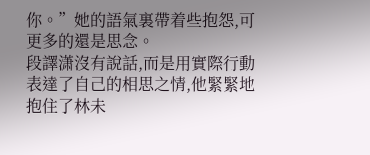你。”她的語氣裏帶着些抱怨,可更多的還是思念。
段譯潇沒有說話,而是用實際行動表達了自己的相思之情,他緊緊地抱住了林未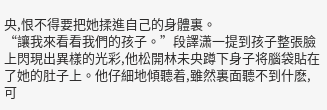央,恨不得要把她揉進自己的身體裏。
“讓我來看看我們的孩子。”段譯潇一提到孩子整張臉上閃現出異樣的光彩,他松開林未央蹲下身子将腦袋貼在了她的肚子上。他仔細地傾聽着,雖然裏面聽不到什麽,可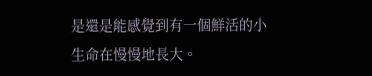是還是能感覺到有一個鮮活的小生命在慢慢地長大。